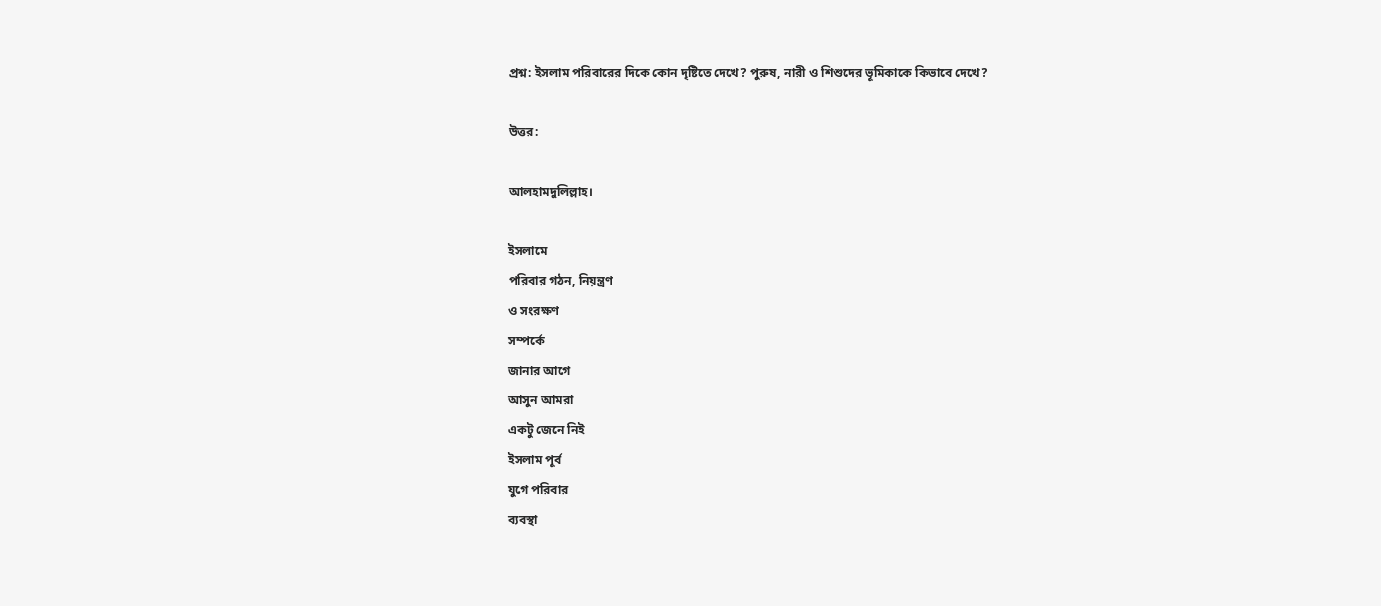প্রশ্ন: ইসলাম পরিবারের দিকে কোন দৃষ্টিতে দেখে? পুরুষ, নারী ও শিশুদের ভূমিকাকে কিভাবে দেখে?

উত্তর:

আলহামদুলিল্লাহ।

ইসলামে
পরিবার গঠন, নিয়ন্ত্রণ
ও সংরক্ষণ
সম্পর্কে
জানার আগে
আসুন আমরা
একটু জেনে নিই
ইসলাম পূর্ব
যুগে পরিবার
ব্যবস্থা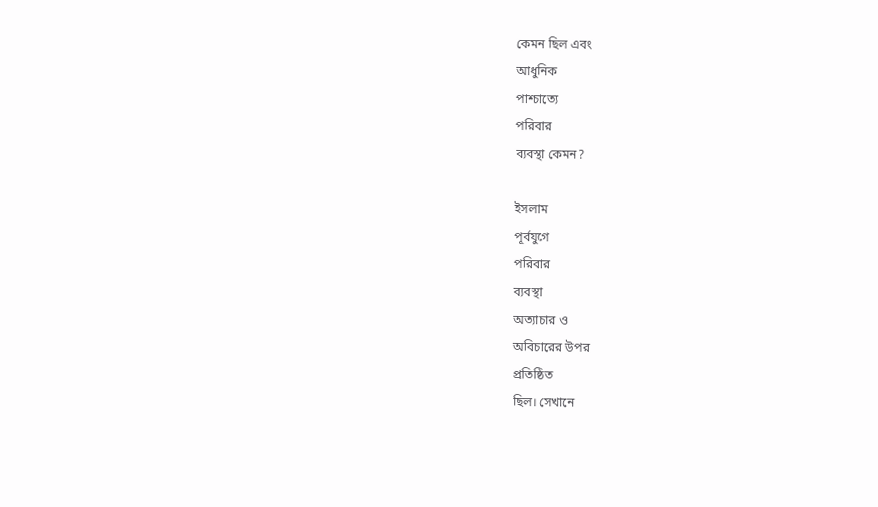কেমন ছিল এবং
আধুনিক
পাশ্চাত্যে
পরিবার
ব্যবস্থা কেমন?

ইসলাম
পূর্বযুগে
পরিবার
ব্যবস্থা
অত্যাচার ও
অবিচারের উপর
প্রতিষ্ঠিত
ছিল। সেখানে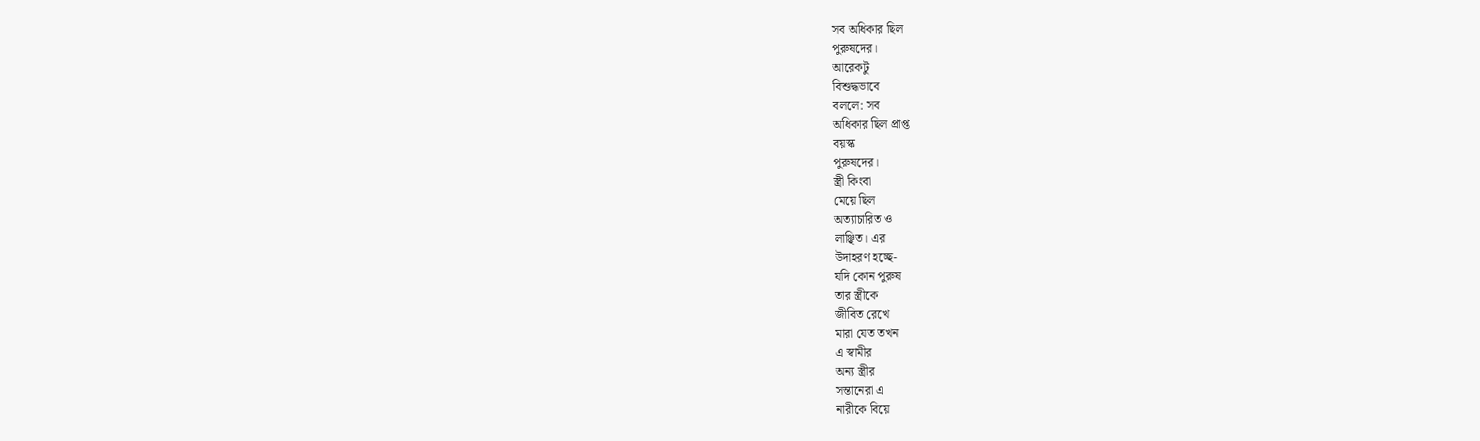সব অধিকার ছিল
পুরুষদের।
আরেকটু
বিশুদ্ধভাবে
বললে: সব
অধিকার ছিল প্রাপ্ত
বয়স্ক
পুরুষদের।
স্ত্রী কিংবা
মেয়ে ছিল
অত্যাচারিত ও
লাঞ্ছিত। এর
উদাহরণ হচ্ছে-
যদি কোন পুরুষ
তার স্ত্রীকে
জীবিত রেখে
মারা যেত তখন
এ স্বামীর
অন্য স্ত্রীর
সন্তানেরা এ
নারীকে বিয়ে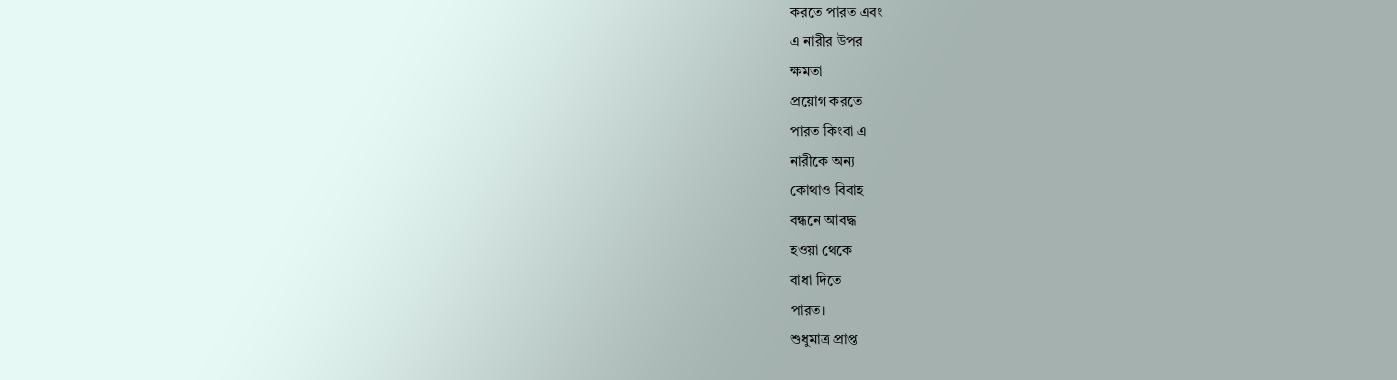করতে পারত এবং
এ নারীর উপর
ক্ষমতা
প্রয়োগ করতে
পারত কিংবা এ
নারীকে অন্য
কোথাও বিবাহ
বন্ধনে আবদ্ধ
হওয়া থেকে
বাধা দিতে
পারত।
শুধুমাত্র প্রাপ্ত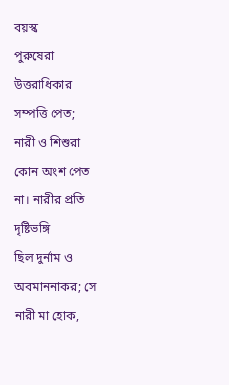বয়স্ক
পুরুষেরা
উত্তরাধিকার
সম্পত্তি পেত;
নারী ও শিশুরা
কোন অংশ পেত
না। নারীর প্রতি
দৃষ্টিভঙ্গি
ছিল দুর্নাম ও
অবমাননাকর; সে
নারী মা হোক,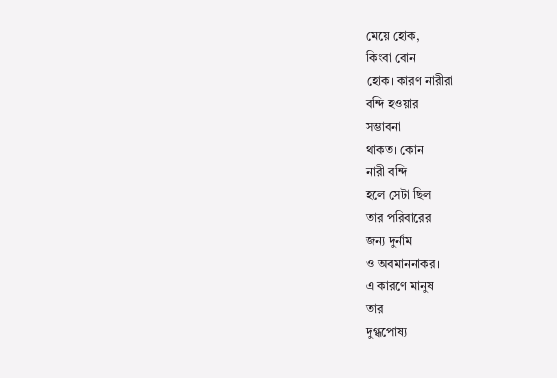মেয়ে হোক,
কিংবা বোন
হোক। কারণ নারীরা
বন্দি হওয়ার
সম্ভাবনা
থাকত। কোন
নারী বন্দি
হলে সেটা ছিল
তার পরিবারের
জন্য দুর্নাম
ও অবমাননাকর।
এ কারণে মানুষ
তার
দুগ্ধপোষ্য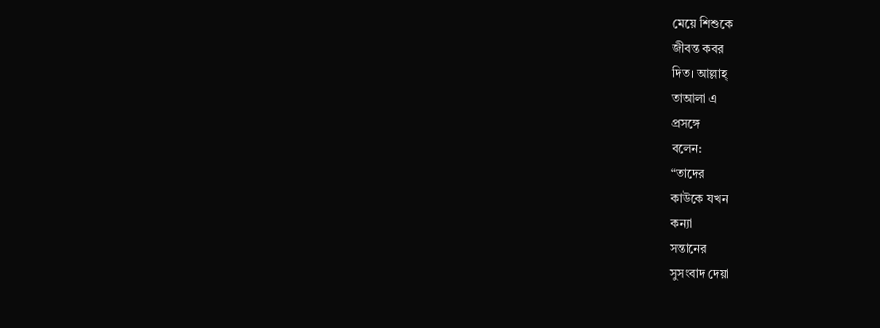মেয়ে শিশুকে
জীবন্ত কবর
দিত। আল্লাহ্‌
তাআলা এ
প্রসঙ্গে
বলেন:
“তাদের
কাউকে যখন
কন্যা
সন্তানের
সুসংবাদ দেয়া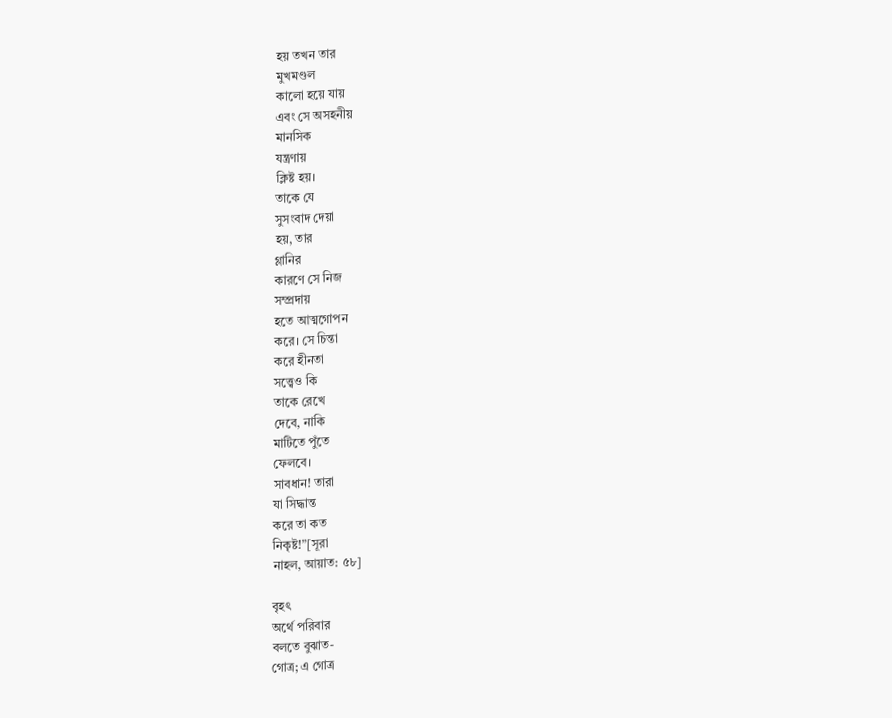হয় তখন তার
মুখমণ্ডল
কালো হয়ে যায়
এবং সে অসহনীয়
মানসিক
যন্ত্রণায়
ক্লিষ্ট হয়।
তাকে যে
সুসংবাদ দেয়া
হয়, তার
গ্লানির
কারণে সে নিজ
সম্প্রদায়
হতে আত্মগোপন
করে। সে চিন্তা
করে হীনতা
সত্ত্বেও কি
তাকে রেখে
দেবে, নাকি
মাটিতে পুঁতে
ফেলবে।
সাবধান! তারা
যা সিদ্ধান্ত
করে তা কত
নিকৃষ্ট!”[সূরা
নাহল, আয়াত: ৫৮]

বৃহৎ
অর্থে পরিবার
বলতে বুঝাত-
গোত্র; এ গোত্র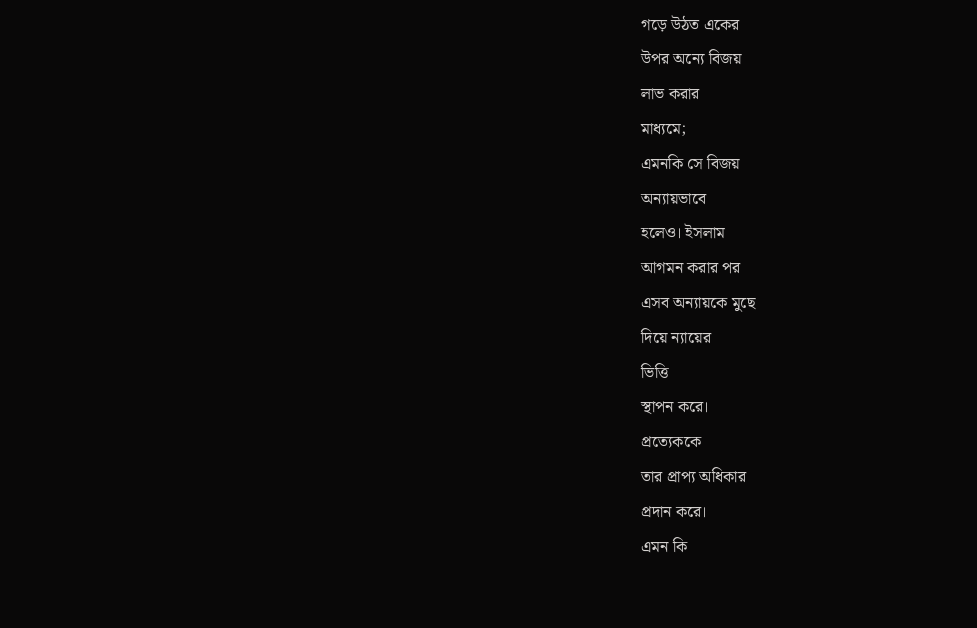গড়ে উঠত একের
উপর অন্যে বিজয়
লাভ করার
মাধ্যমে;
এমনকি সে বিজয়
অন্যায়ভাবে
হলেও। ইসলাম
আগমন করার পর
এসব অন্যায়কে মুছে
দিয়ে ন্যায়ের
ভিত্তি
স্থাপন করে।
প্রত্যেককে
তার প্রাপ্য অধিকার
প্রদান করে।
এমন কি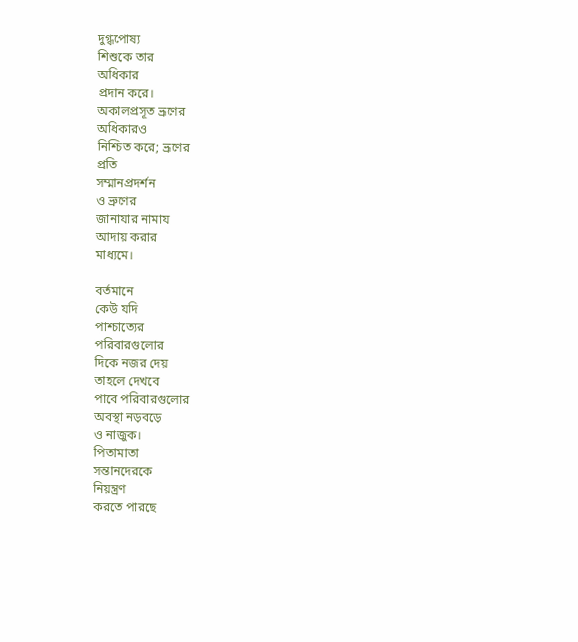দুগ্ধপোষ্য
শিশুকে তার
অধিকার
প্রদান করে।
অকালপ্রসূত ভ্রূণের
অধিকারও
নিশ্চিত করে; ভ্রূণের
প্রতি
সম্মানপ্রদর্শন
ও ভ্রুণের
জানাযার নামায
আদায় করার
মাধ্যমে।

বর্তমানে
কেউ যদি
পাশ্চাত্যের
পরিবারগুলোর
দিকে নজর দেয়
তাহলে দেখবে
পাবে পরিবারগুলোর
অবস্থা নড়বড়ে
ও নাজুক।
পিতামাতা
সন্তানদেরকে
নিয়ন্ত্রণ
করতে পারছে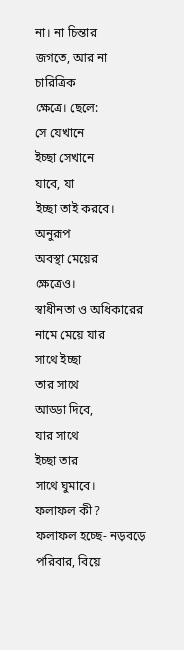না। না চিন্তার
জগতে, আর না
চারিত্রিক
ক্ষেত্রে। ছেলে:
সে যেখানে
ইচ্ছা সেখানে
যাবে, যা
ইচ্ছা তাই করবে।
অনুরূপ
অবস্থা মেয়ের
ক্ষেত্রেও।
স্বাধীনতা ও অধিকারের
নামে মেয়ে যার
সাথে ইচ্ছা
তার সাথে
আড্ডা দিবে,
যার সাথে
ইচ্ছা তার
সাথে ঘুমাবে।
ফলাফল কী?
ফলাফল হচ্ছে- নড়বড়ে
পরিবার, বিয়ে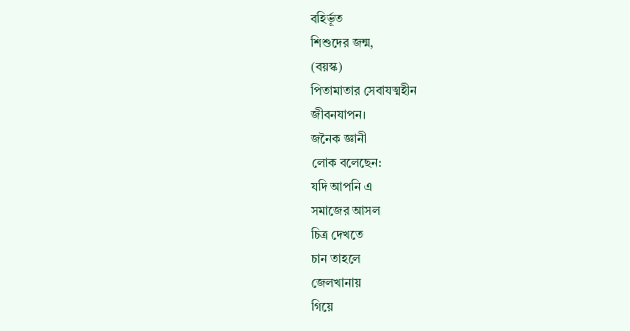বহির্ভূত
শিশুদের জন্ম,
(বয়স্ক)
পিতামাতার সেবাযত্মহীন
জীবনযাপন।
জনৈক জ্ঞানী
লোক বলেছেন:
যদি আপনি এ
সমাজের আসল
চিত্র দেখতে
চান তাহলে
জেলখানায়
গিয়ে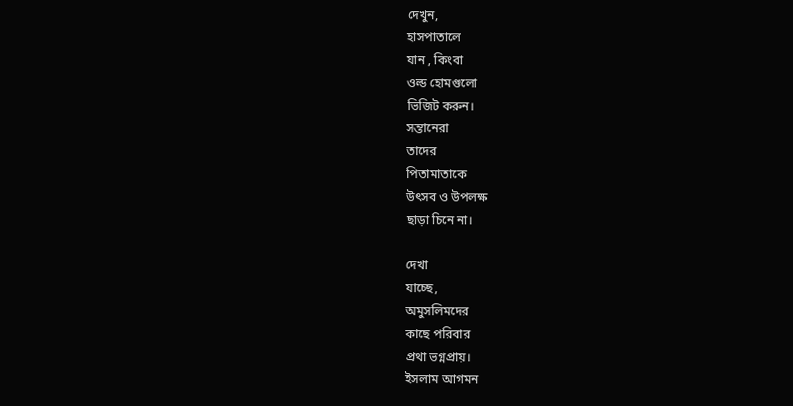দেখুন,
হাসপাতালে
যান , কিংবা
ওল্ড হোমগুলো
ভিজিট করুন।
সন্তানেরা
তাদের
পিতামাতাকে
উৎসব ও উপলক্ষ
ছাড়া চিনে না।

দেখা
যাচ্ছে,
অমুসলিমদের
কাছে পরিবার
প্রথা ভগ্নপ্রায়।
ইসলাম আগমন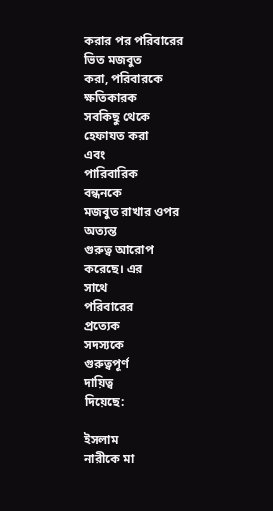করার পর পরিবারের
ভিত মজবুত
করা, পরিবারকে
ক্ষতিকারক
সবকিছু থেকে
হেফাযত করা
এবং
পারিবারিক
বন্ধনকে
মজবুত রাখার ওপর
অত্যন্ত
গুরুত্ব আরোপ
করেছে। এর
সাথে
পরিবারের
প্রত্যেক
সদস্যকে
গুরুত্বপূর্ণ
দায়িত্ব
দিয়েছে:

ইসলাম
নারীকে মা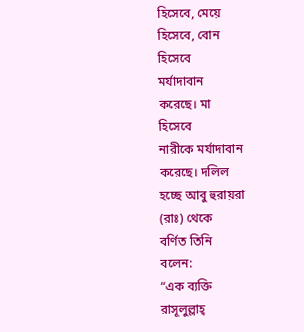হিসেবে, মেয়ে
হিসেবে, বোন
হিসেবে
মর্যাদাবান
করেছে। মা
হিসেবে
নারীকে মর্যাদাবান
করেছে। দলিল
হচ্ছে আবু হুরায়রা
(রাঃ) থেকে
বর্ণিত তিনি
বলেন:
“এক ব্যক্তি
রাসূলুল্লাহ্‌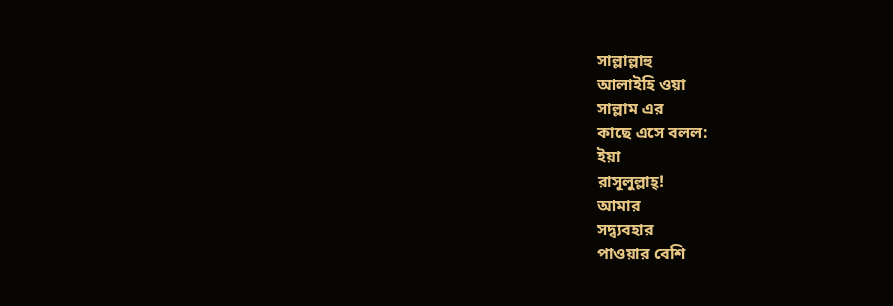সাল্লাল্লাহু
আলাইহি ওয়া
সাল্লাম এর
কাছে এসে বলল:
ইয়া
রাসূলুল্লাহ্‌!
আমার
সদ্ব্যবহার
পাওয়ার বেশি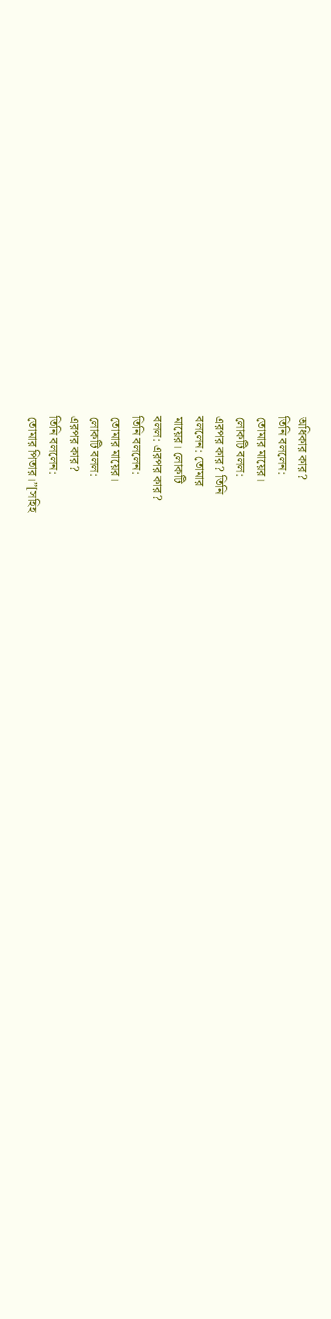অধিকার কার?
তিনি বললেন:
তোমার মায়ের।
লোকটি বলল:
এরপর কার? তিনি
বললেন: তোমার
মায়ের। লোকটি
বলল: এরপর কার?
তিনি বললেন:
তোমার মায়ের।
লোকটি বলল:
এরপর কার?
তিনি বললেন:
তোমার পিতার।”[সহিহ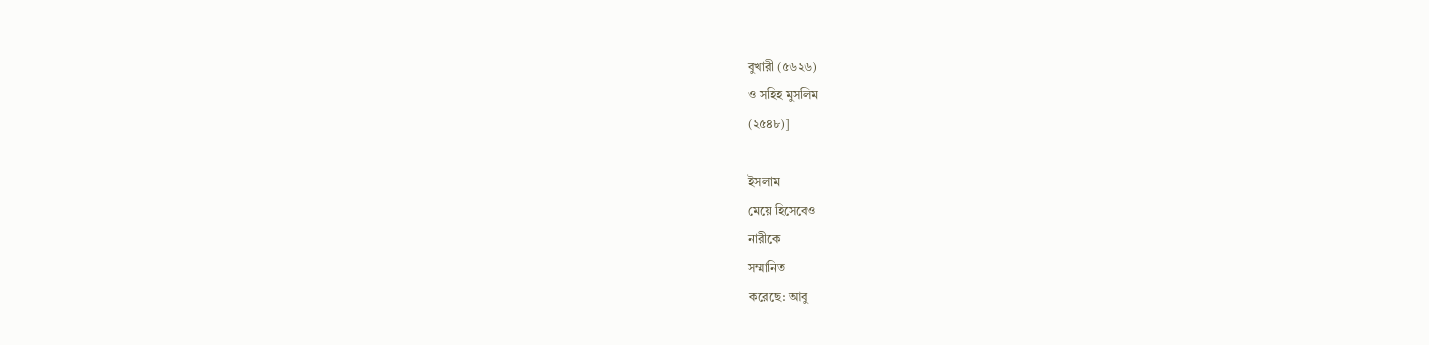বুখারী (৫৬২৬)
ও সহিহ মুসলিম
(২৫৪৮)]

ইসলাম
মেয়ে হিসেবেও
নারীকে
সম্মানিত
করেছে: আবু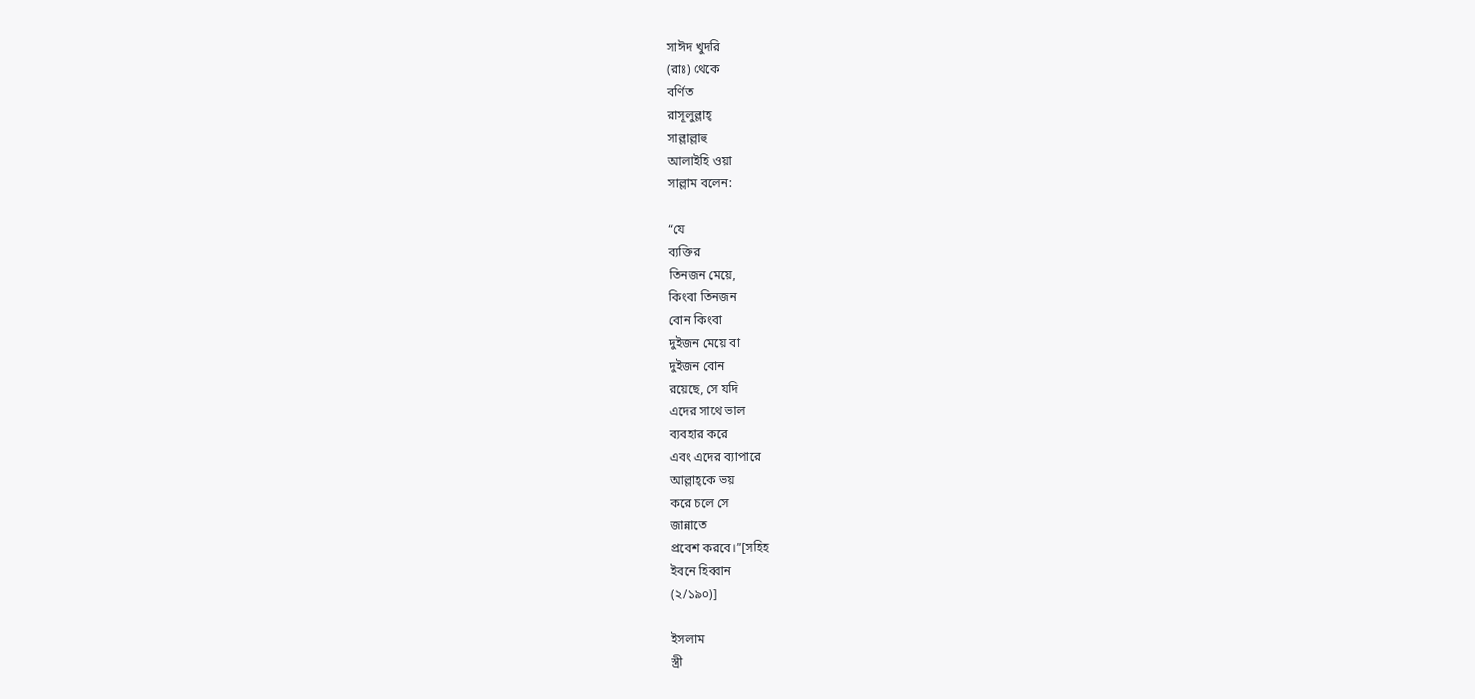সাঈদ খুদরি
(রাঃ) থেকে
বর্ণিত
রাসূলুল্লাহ্‌
সাল্লাল্লাহু
আলাইহি ওয়া
সাল্লাম বলেন:

“যে
ব্যক্তির
তিনজন মেয়ে,
কিংবা তিনজন
বোন কিংবা
দুইজন মেয়ে বা
দুইজন বোন
রয়েছে, সে যদি
এদের সাথে ভাল
ব্যবহার করে
এবং এদের ব্যাপারে
আল্লাহ্‌কে ভয়
করে চলে সে
জান্নাতে
প্রবেশ করবে।”[সহিহ
ইবনে হিব্বান
(২/১৯০)]

ইসলাম
স্ত্রী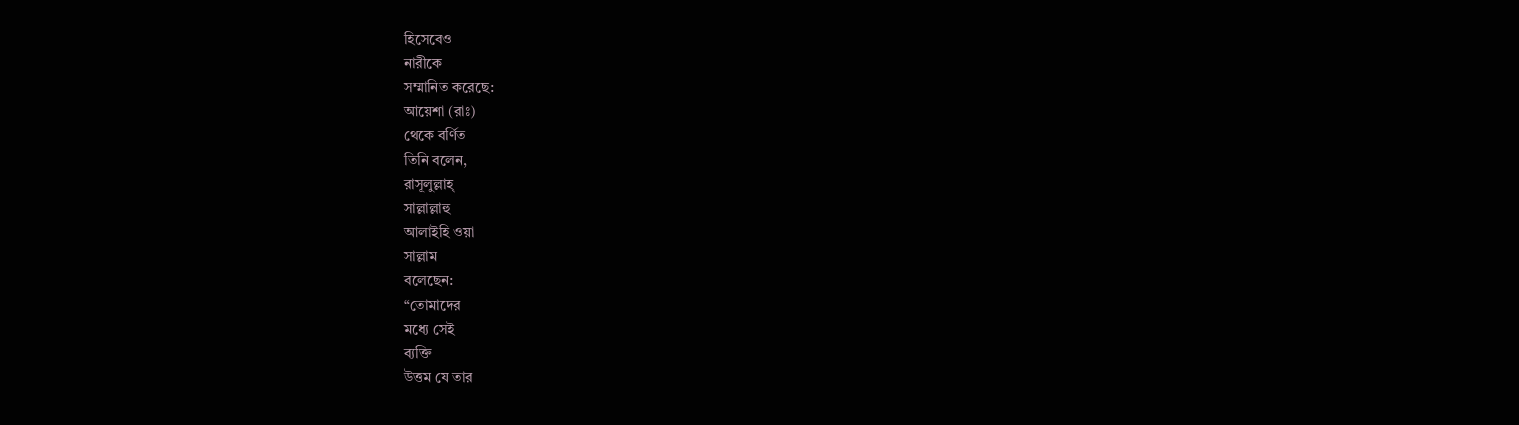হিসেবেও
নারীকে
সম্মানিত করেছে:
আয়েশা (রাঃ)
থেকে বর্ণিত
তিনি বলেন,
রাসূলুল্লাহ্‌
সাল্লাল্লাহু
আলাইহি ওয়া
সাল্লাম
বলেছেন:
“তোমাদের
মধ্যে সেই
ব্যক্তি
উত্তম যে তার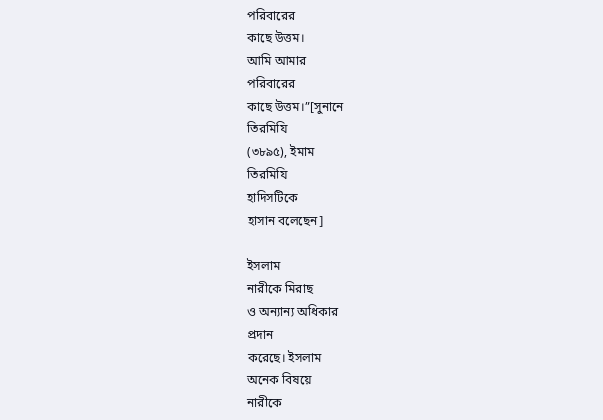পরিবারের
কাছে উত্তম।
আমি আমার
পরিবারের
কাছে উত্তম।”[সুনানে
তিরমিযি
(৩৮৯৫), ইমাম
তিরমিযি
হাদিসটিকে
হাসান বলেছেন]

ইসলাম
নারীকে মিরাছ
ও অন্যান্য অধিকার
প্রদান
করেছে। ইসলাম
অনেক বিষয়ে
নারীকে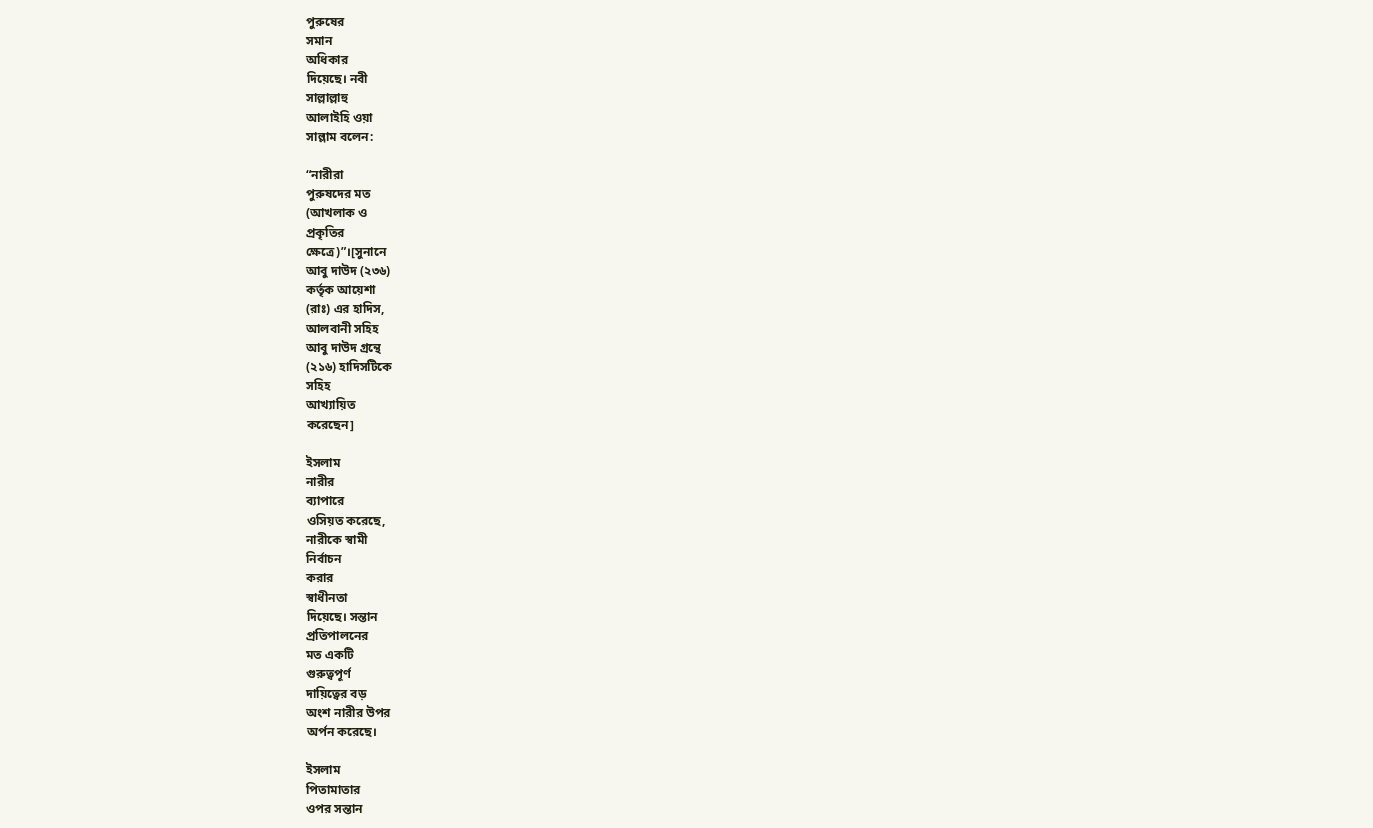পুরুষের
সমান
অধিকার
দিয়েছে। নবী
সাল্লাল্লাহু
আলাইহি ওয়া
সাল্লাম বলেন:

“নারীরা
পুরুষদের মত
(আখলাক ও
প্রকৃতির
ক্ষেত্রে)”।[সুনানে
আবু দাউদ (২৩৬)
কর্তৃক আয়েশা
(রাঃ) এর হাদিস,
আলবানী সহিহ
আবু দাউদ গ্রন্থে
(২১৬) হাদিসটিকে
সহিহ
আখ্যায়িত
করেছেন]

ইসলাম
নারীর
ব্যাপারে
ওসিয়ত করেছে,
নারীকে স্বামী
নির্বাচন
করার
স্বাধীনতা
দিয়েছে। সন্তান
প্রতিপালনের
মত একটি
গুরুত্বপূর্ণ
দায়িত্বের বড়
অংশ নারীর উপর
অর্পন করেছে।

ইসলাম
পিতামাতার
ওপর সন্তান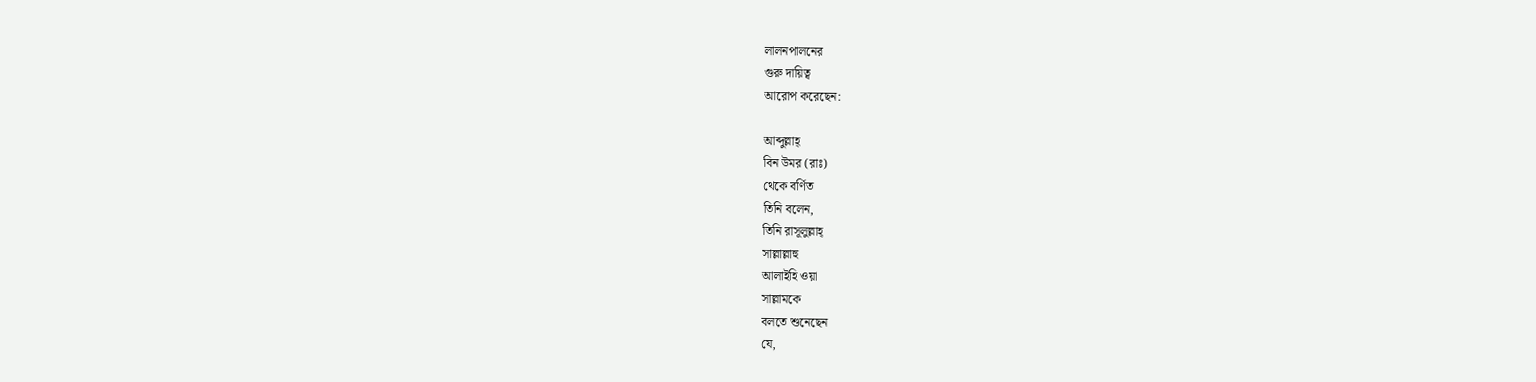লালনপালনের
গুরু দায়িত্ব
আরোপ করেছেন:

আব্দুল্লাহ্‌
বিন উমর (রাঃ)
থেকে বর্ণিত
তিনি বলেন,
তিনি রাসূলুল্লাহ্‌
সাল্লাল্লাহু
আলাইহি ওয়া
সাল্লামকে
বলতে শুনেছেন
যে,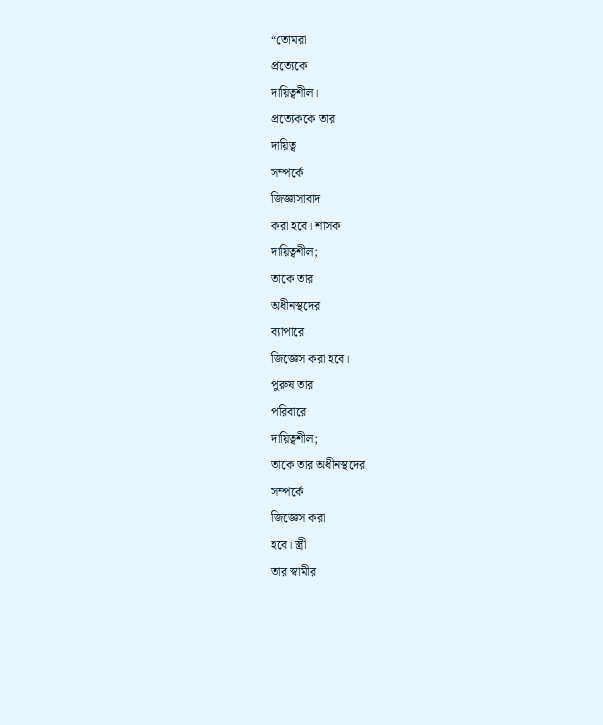“তোমরা
প্রত্যেকে
দায়িত্বশীল।
প্রত্যেককে তার
দায়িত্ব
সম্পর্কে
জিজ্ঞাসাবাদ
করা হবে। শাসক
দায়িত্বশীল;
তাকে তার
অধীনস্থদের
ব্যাপারে
জিজ্ঞেস করা হবে।
পুরুষ তার
পরিবারে
দায়িত্বশীল;
তাকে তার অধীনস্থদের
সম্পর্কে
জিজ্ঞেস করা
হবে। স্ত্রী
তার স্বামীর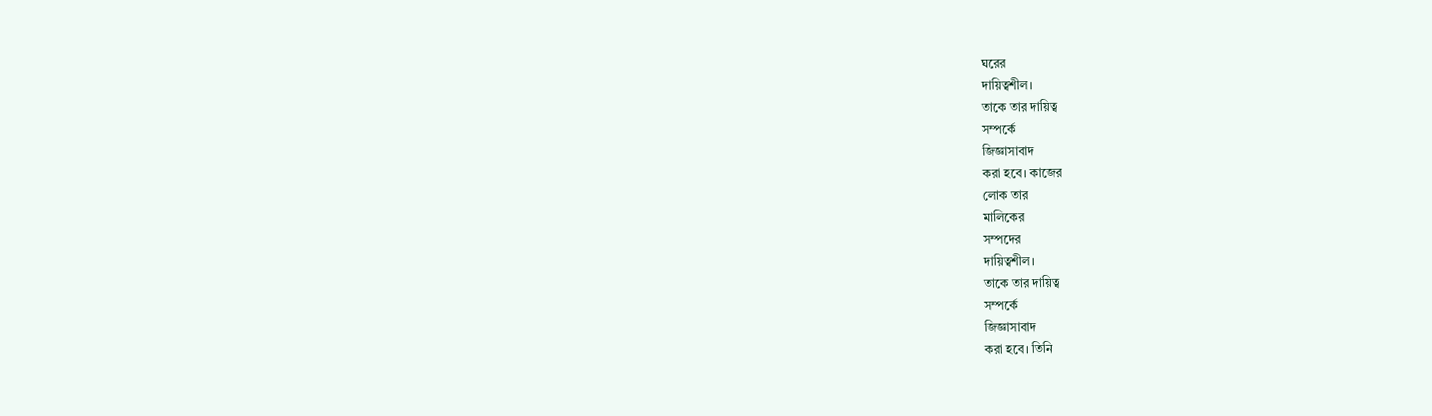ঘরের
দায়িত্বশীল।
তাকে তার দায়িত্ব
সম্পর্কে
জিজ্ঞাসাবাদ
করা হবে। কাজের
লোক তার
মালিকের
সম্পদের
দায়িত্বশীল।
তাকে তার দায়িত্ব
সম্পর্কে
জিজ্ঞাসাবাদ
করা হবে। তিনি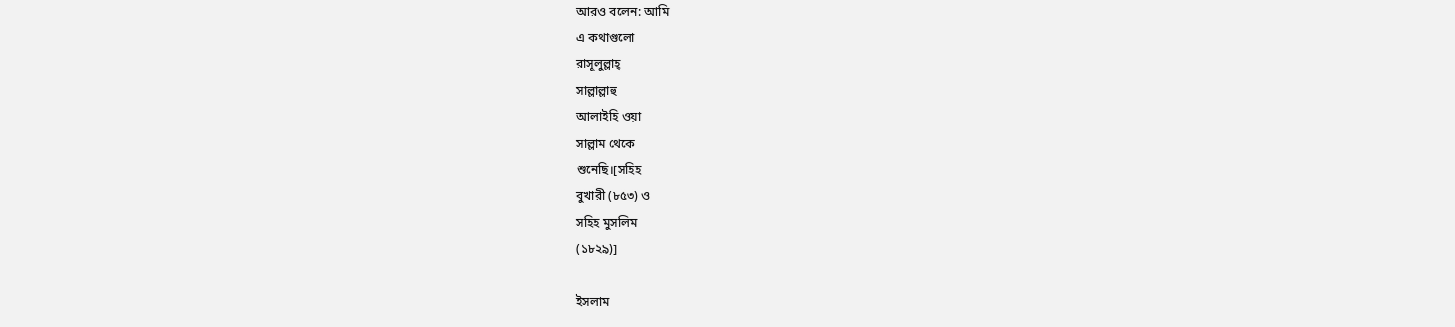আরও বলেন: আমি
এ কথাগুলো
রাসূলুল্লাহ্‌
সাল্লাল্লাহু
আলাইহি ওয়া
সাল্লাম থেকে
শুনেছি।[সহিহ
বুখারী (৮৫৩) ও
সহিহ মুসলিম
(১৮২৯)]

ইসলাম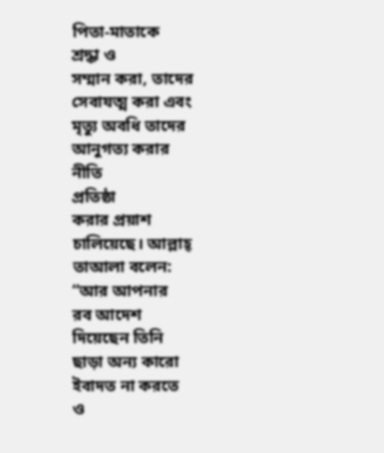পিতা-মাতাকে
শ্রদ্ধা ও
সম্মান করা, তাদের
সেবাযত্ম করা এবং
মৃত্যু অবধি তাদের
আনুগত্য করার
নীতি
প্রতিষ্ঠা
করার প্রয়াশ
চালিয়েছে। আল্লাহ্‌
তাআলা বলেন:
“আর আপনার
রব আদেশ
দিয়েছেন তিনি
ছাড়া অন্য কারো
ইবাদত না করতে
ও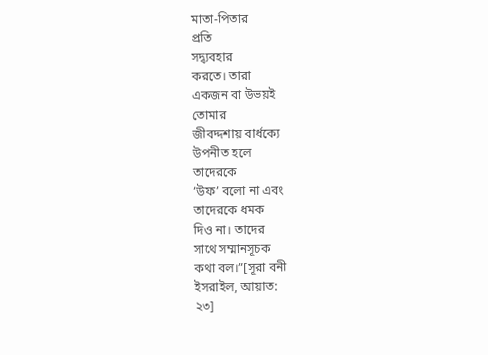মাতা-পিতার
প্রতি
সদ্ব্যবহার
করতে। তারা
একজন বা উভয়ই
তোমার
জীবদ্দশায় বার্ধক্যে
উপনীত হলে
তাদেরকে
‘উফ’ বলো না এবং
তাদেরকে ধমক
দিও না। তাদের
সাথে সম্মানসূচক
কথা বল।”[সূরা বনী
ইসরাইল, আয়াত:
২৩]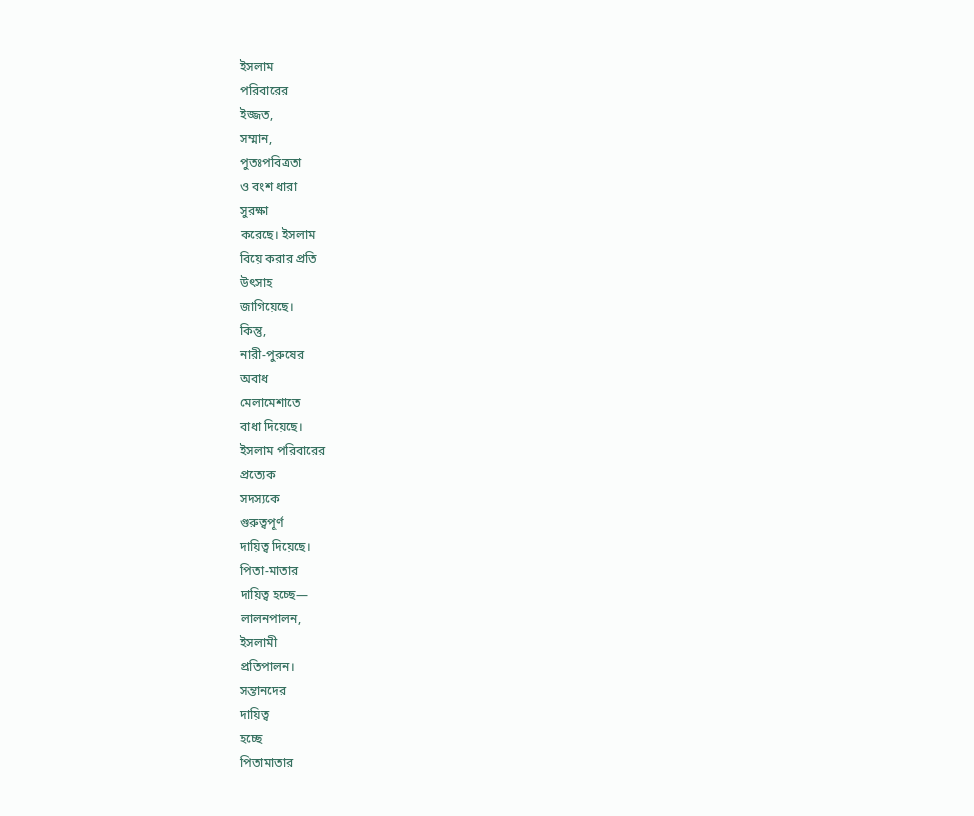ইসলাম
পরিবারের
ইজ্জত,
সম্মান,
পুতঃপবিত্রতা
ও বংশ ধারা
সুরক্ষা
করেছে। ইসলাম
বিয়ে করার প্রতি
উৎসাহ
জাগিয়েছে।
কিন্তু,
নারী-পুরুষের
অবাধ
মেলামেশাতে
বাধা দিয়েছে।
ইসলাম পরিবারের
প্রত্যেক
সদস্যকে
গুরুত্বপূর্ণ
দায়িত্ব দিয়েছে।
পিতা-মাতার
দায়িত্ব হচ্ছে—
লালনপালন,
ইসলামী
প্রতিপালন।
সন্তানদের
দায়িত্ব
হচ্ছে
পিতামাতার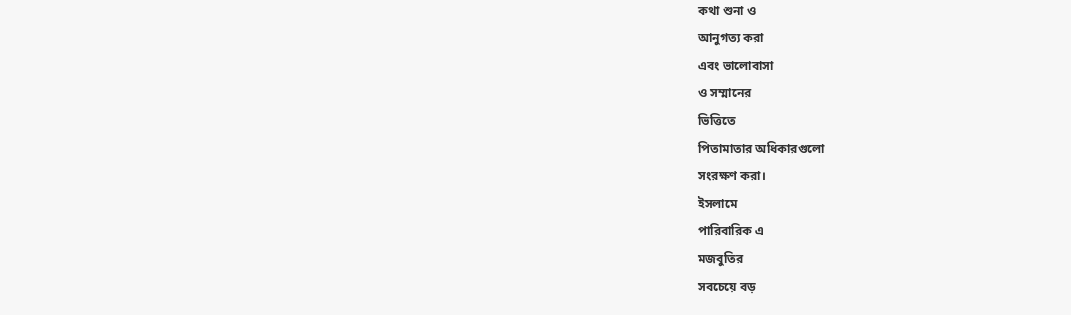কথা শুনা ও
আনুগত্য করা
এবং ভালোবাসা
ও সম্মানের
ভিত্তিতে
পিতামাতার অধিকারগুলো
সংরক্ষণ করা।
ইসলামে
পারিবারিক এ
মজবুতির
সবচেয়ে বড়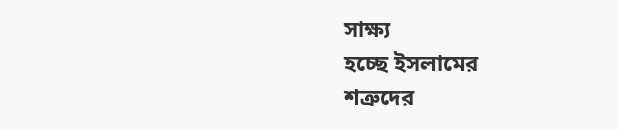সাক্ষ্য
হচ্ছে ইসলামের
শত্রুদের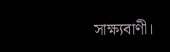সাক্ষ্যবাণী।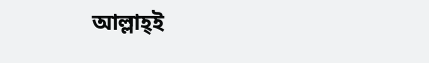আল্লাহ্‌ই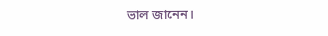ভাল জানেন।